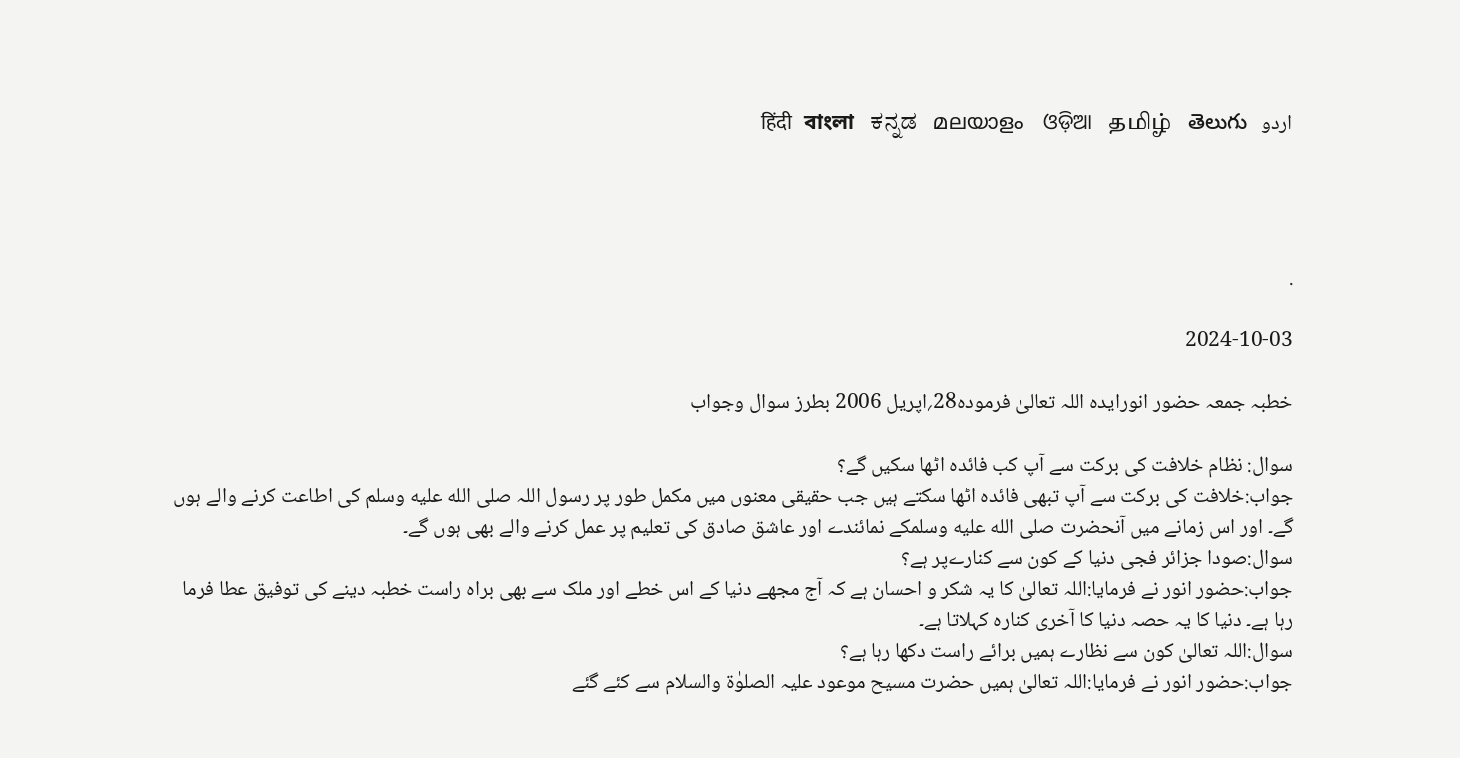اردو   हिंदी   বাংলা   ಕನ್ನಡ   മലയാളം   ଓଡ଼ିଆ   தமிழ்   తెలుగు




.

2024-10-03

خطبہ جمعہ حضور انورایدہ اللہ تعالیٰ فرمودہ28؍اپریل 2006 بطرز سوال وجواب

سوال: نظام خلافت کی برکت سے آپ کب فائدہ اٹھا سکیں گے؟
جواب:خلافت کی برکت سے آپ تبھی فائدہ اٹھا سکتے ہیں جب حقیقی معنوں میں مکمل طور پر رسول اللہ صلى الله عليه وسلم کی اطاعت کرنے والے ہوں گے۔ اور اس زمانے میں آنحضرت صلى الله عليه وسلمکے نمائندے اور عاشق صادق کی تعلیم پر عمل کرنے والے بھی ہوں گے۔
سوال:صودا جزائر فجی دنیا کے کون سے کنارےپر ہے؟
جواب:حضور انور نے فرمایا:اللہ تعالیٰ کا یہ شکر و احسان ہے کہ آج مجھے دنیا کے اس خطے اور ملک سے بھی براہ راست خطبہ دینے کی توفیق عطا فرما رہا ہے۔ دنیا کا یہ حصہ دنیا کا آخری کنارہ کہلاتا ہے۔
سوال:اللہ تعالیٰ کون سے نظارے ہمیں برائے راست دکھا رہا ہے؟
جواب:حضور انور نے فرمایا:اللہ تعالیٰ ہمیں حضرت مسیح موعود علیہ الصلوٰۃ والسلام سے کئے گئے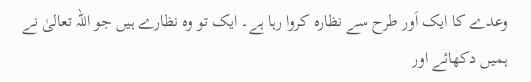وعدے کا ایک اَور طرح سے نظارہ کروا رہا ہے۔ ایک تو وہ نظارے ہیں جو اللہ تعالیٰ نے ہمیں دکھائے اور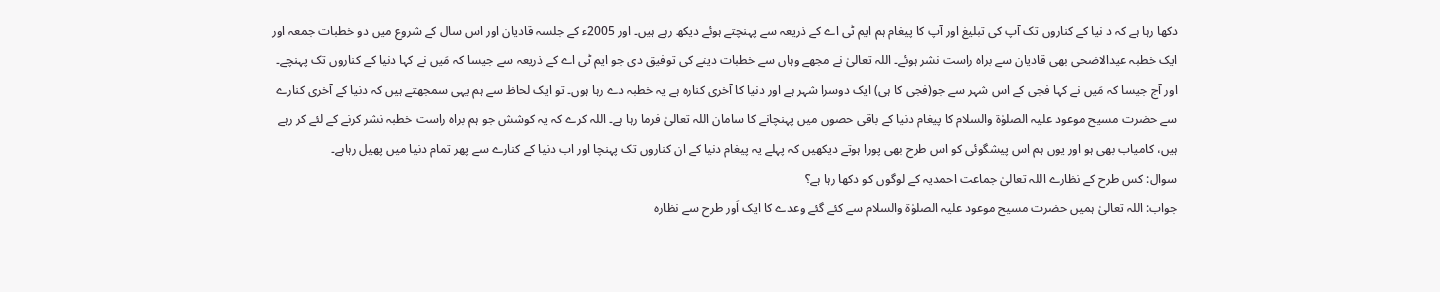دکھا رہا ہے کہ د نیا کے کناروں تک آپ کی تبلیغ اور آپ کا پیغام ہم ایم ٹی اے کے ذریعہ سے پہنچتے ہوئے دیکھ رہے ہیں۔ اور 2005ء کے جلسہ قادیان اور اس سال کے شروع میں دو خطبات جمعہ اور ایک خطبہ عیدالاضحی بھی قادیان سے براہ راست نشر ہوئے۔ اللہ تعالیٰ نے مجھے وہاں سے خطبات دینے کی توفیق دی جو ایم ٹی اے کے ذریعہ سے جیسا کہ مَیں نے کہا دنیا کے کناروں تک پہنچے۔ اور آج جیسا کہ مَیں نے کہا فجی کے اس شہر سے جو(فجی کا ہی) ایک دوسرا شہر ہے اور دنیا کا آخری کنارہ ہے یہ خطبہ دے رہا ہوں۔ تو ایک لحاظ سے ہم یہی سمجھتے ہیں کہ دنیا کے آخری کنارے سے حضرت مسیح موعود علیہ الصلوٰۃ والسلام کا پیغام دنیا کے باقی حصوں میں پہنچانے کا سامان اللہ تعالیٰ فرما رہا ہے۔ اللہ کرے کہ یہ کوشش جو ہم براہ راست خطبہ نشر کرنے کے لئے کر رہے ہیں، کامیاب بھی ہو اور یوں ہم اس پیشگوئی کو اس طرح بھی پورا ہوتے دیکھیں کہ پہلے یہ پیغام دنیا کے ان کناروں تک پہنچا اور اب دنیا کے کنارے سے پھر تمام دنیا میں پھیل رہاہے۔
سوال: کس طرح کے نظارے اللہ تعالیٰ جماعت احمدیہ کے لوگوں کو دکھا رہا ہے؟
جواب: اللہ تعالیٰ ہمیں حضرت مسیح موعود علیہ الصلوٰۃ والسلام سے کئے گئے وعدے کا ایک اَور طرح سے نظارہ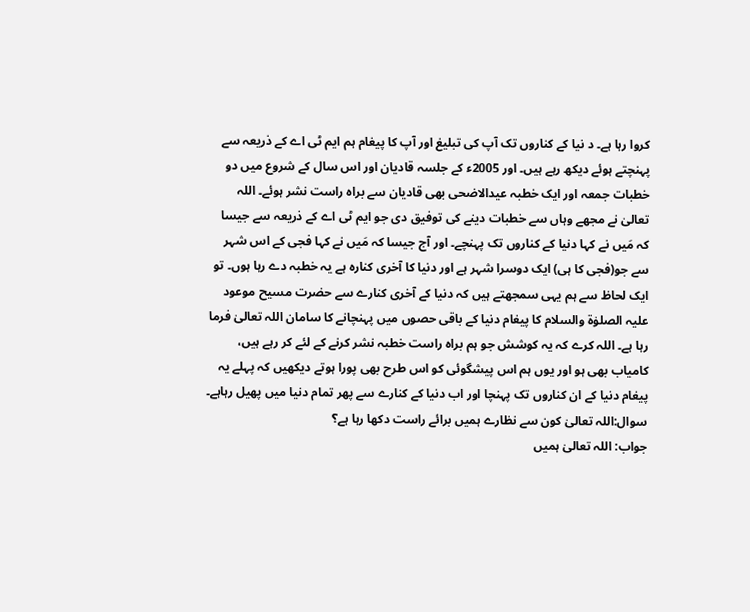کروا رہا ہے۔ د نیا کے کناروں تک آپ کی تبلیغ اور آپ کا پیغام ہم ایم ٹی اے کے ذریعہ سے پہنچتے ہوئے دیکھ رہے ہیں۔ اور 2005ء کے جلسہ قادیان اور اس سال کے شروع میں دو خطبات جمعہ اور ایک خطبہ عیدالاضحی بھی قادیان سے براہ راست نشر ہوئے۔ اللہ تعالیٰ نے مجھے وہاں سے خطبات دینے کی توفیق دی جو ایم ٹی اے کے ذریعہ سے جیسا کہ مَیں نے کہا دنیا کے کناروں تک پہنچے۔ اور آج جیسا کہ مَیں نے کہا فجی کے اس شہر سے جو(فجی کا ہی) ایک دوسرا شہر ہے اور دنیا کا آخری کنارہ ہے یہ خطبہ دے رہا ہوں۔ تو ایک لحاظ سے ہم یہی سمجھتے ہیں کہ دنیا کے آخری کنارے سے حضرت مسیح موعود علیہ الصلوٰۃ والسلام کا پیغام دنیا کے باقی حصوں میں پہنچانے کا سامان اللہ تعالیٰ فرما رہا ہے۔ اللہ کرے کہ یہ کوشش جو ہم براہ راست خطبہ نشر کرنے کے لئے کر رہے ہیں، کامیاب بھی ہو اور یوں ہم اس پیشگوئی کو اس طرح بھی پورا ہوتے دیکھیں کہ پہلے یہ پیغام دنیا کے ان کناروں تک پہنچا اور اب دنیا کے کنارے سے پھر تمام دنیا میں پھیل رہاہے۔
سوال:اللہ تعالیٰ کون سے نظارے ہمیں برائے راست دکھا رہا ہے؟
جواب: اللہ تعالیٰ ہمیں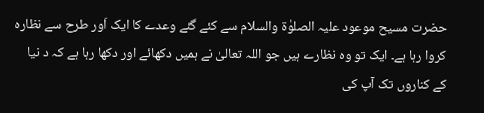حضرت مسیح موعود علیہ الصلوٰۃ والسلام سے کئے گئے وعدے کا ایک اَور طرح سے نظارہ کروا رہا ہے۔ ایک تو وہ نظارے ہیں جو اللہ تعالیٰ نے ہمیں دکھائے اور دکھا رہا ہے کہ د نیا کے کناروں تک آپ کی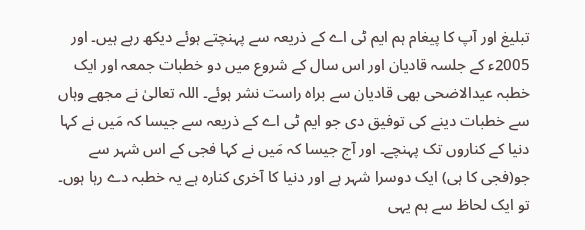تبلیغ اور آپ کا پیغام ہم ایم ٹی اے کے ذریعہ سے پہنچتے ہوئے دیکھ رہے ہیں۔ اور 2005ء کے جلسہ قادیان اور اس سال کے شروع میں دو خطبات جمعہ اور ایک خطبہ عیدالاضحی بھی قادیان سے براہ راست نشر ہوئے۔ اللہ تعالیٰ نے مجھے وہاں سے خطبات دینے کی توفیق دی جو ایم ٹی اے کے ذریعہ سے جیسا کہ مَیں نے کہا دنیا کے کناروں تک پہنچے۔ اور آج جیسا کہ مَیں نے کہا فجی کے اس شہر سے جو(فجی کا ہی) ایک دوسرا شہر ہے اور دنیا کا آخری کنارہ ہے یہ خطبہ دے رہا ہوں۔ تو ایک لحاظ سے ہم یہی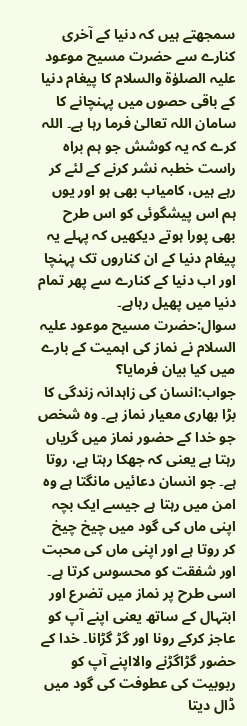سمجھتے ہیں کہ دنیا کے آخری کنارے سے حضرت مسیح موعود علیہ الصلوٰۃ والسلام کا پیغام دنیا کے باقی حصوں میں پہنچانے کا سامان اللہ تعالیٰ فرما رہا ہے۔ اللہ کرے کہ یہ کوشش جو ہم براہ راست خطبہ نشر کرنے کے لئے کر رہے ہیں، کامیاب بھی ہو اور یوں ہم اس پیشگوئی کو اس طرح بھی پورا ہوتے دیکھیں کہ پہلے یہ پیغام دنیا کے ان کناروں تک پہنچا اور اب دنیا کے کنارے سے پھر تمام دنیا میں پھیل رہاہے۔
سوال:حضرت مسیح موعود علیہ السلام نے نماز کی اہمیت کے بارے میں کیا بیان فرمایا؟
جواب:انسان کی زاہدانہ زندگی کا بڑا بھاری معیار نماز ہے۔ وہ شخص جو خدا کے حضور نماز میں گریاں رہتا ہے یعنی کہ جھکا رہتا ہے، روتا ہے۔ جو انسان دعائیں مانگتا ہے وہ امن میں رہتا ہے جیسے ایک بچہ اپنی ماں کی گود میں چیخ چیخ کر روتا ہے اور اپنی ماں کی محبت اور شفقت کو محسوس کرتا ہے۔ اسی طرح پر نماز میں تضرع اور ابتہال کے ساتھ یعنی اپنے آپ کو عاجز کرکے رونا اور گڑ گڑانا۔ خدا کے حضور گڑاگڑنے والااپنے آپ کو ربوبیت کی عطوفت کی گود میں ڈال دیتا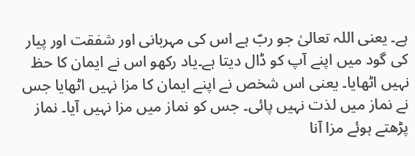ہے۔ یعنی اللہ تعالیٰ جو ربّ ہے اس کی مہربانی اور شفقت اور پیار کی گود میں اپنے آپ کو ڈال دیتا ہے۔یاد رکھو اس نے ایمان کا حظ نہیں اٹھایا۔ یعنی اس شخص نے اپنے ایمان کا مزا نہیں اٹھایا جس نے نماز میں لذت نہیں پائی۔ جس کو نماز میں مزا نہیں آیا۔ نماز پڑھتے ہوئے مزا آنا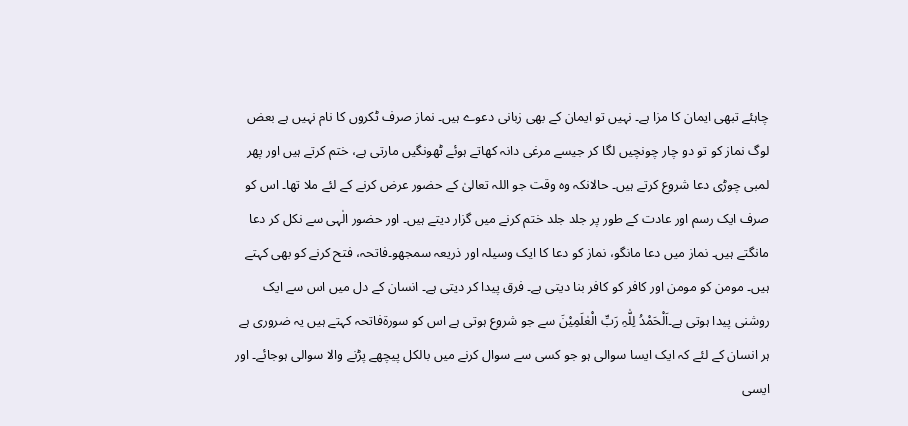چاہئے تبھی ایمان کا مزا ہے۔ نہیں تو ایمان کے بھی زبانی دعوے ہیں۔ نماز صرف ٹکروں کا نام نہیں ہے بعض لوگ نماز کو تو دو چار چونچیں لگا کر جیسے مرغی دانہ کھاتے ہوئے ٹھونگیں مارتی ہے، ختم کرتے ہیں اور پھر لمبی چوڑی دعا شروع کرتے ہیں۔ حالانکہ وہ وقت جو اللہ تعالیٰ کے حضور عرض کرنے کے لئے ملا تھا۔ اس کو صرف ایک رسم اور عادت کے طور پر جلد جلد ختم کرنے میں گزار دیتے ہیں۔ اور حضور الٰہی سے نکل کر دعا مانگتے ہیں۔ نماز میں دعا مانگو، نماز کو دعا کا ایک وسیلہ اور ذریعہ سمجھو۔فاتحہ، فتح کرنے کو بھی کہتے ہیں۔ مومن کو مومن اور کافر کو کافر بنا دیتی ہے۔ فرق پیدا کر دیتی ہے۔ انسان کے دل میں اس سے ایک روشنی پیدا ہوتی ہے۔اَلْحَمْدُ لِلّٰہِ رَبِّ الْعٰلَمِیْنَ سے جو شروع ہوتی ہے اس کو سورۃفاتحہ کہتے ہیں یہ ضروری ہے ہر انسان کے لئے کہ ایک ایسا سوالی ہو جو کسی سے سوال کرنے میں بالکل پیچھے پڑنے والا سوالی ہوجائے۔ اور ایسی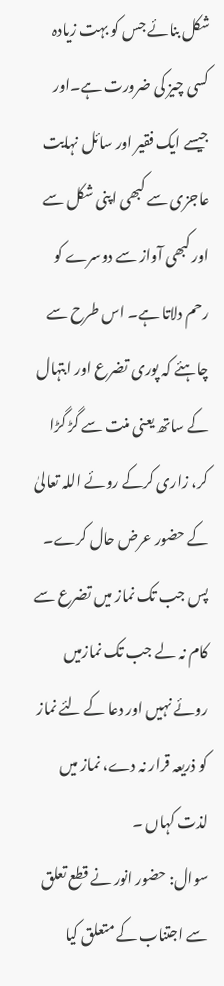شکل بنائے جس کو بہت زیادہ کسی چیز کی ضرورت ہے۔اور جیسے ایک فقیر اور سائل نہایت عاجزی سے کبھی اپنی شکل سے اور کبھی آواز سے دوسرے کو رحم دلاتا ہے۔ اس طرح سے چاہئے کہ پوری تضرع اور ابتہال کے ساتھ یعنی منت سے گڑ گڑا کر، زاری کرکے روئے اللہ تعالیٰ کے حضور عرض حال کرے۔ پس جب تک نماز میں تضرع سے کام نہ لے جب تک نمازمیں روئے نہیں اور دعا کے لئے نماز کو ذریعہ قرار نہ دے، نماز میں لذت کہاں ۔
سوال: حضور انور نے قطع تعلق سے اجتناب کے متعلق کیا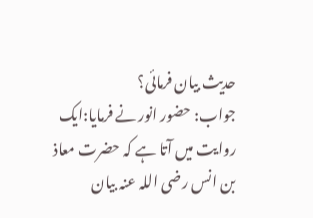حدیث بیان فرمائی؟
جواب: حضور انور نے فرمایا:ایک روایت میں آتا ہے کہ حضرت معاذ بن انس رضی اللہ عنہ بیان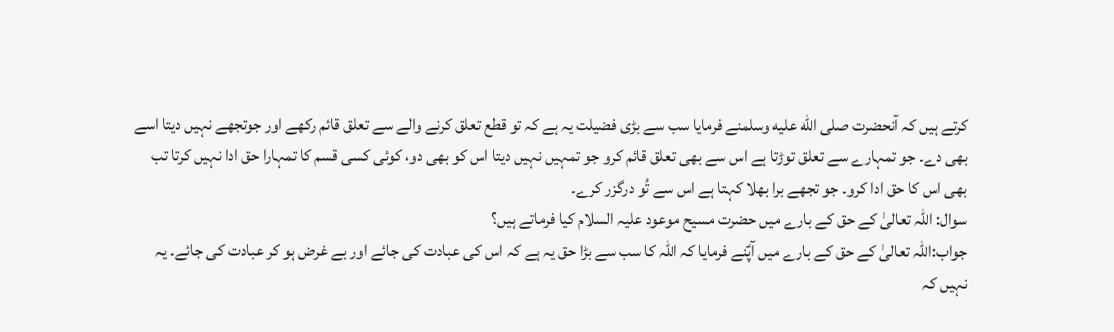کرتے ہیں کہ آنحضرت صلى الله عليه وسلمنے فرمایا سب سے بڑی فضیلت یہ ہے کہ تو قطع تعلق کرنے والے سے تعلق قائم رکھے اور جوتجھے نہیں دیتا اسے بھی دے۔ جو تمہارے سے تعلق توڑتا ہے اس سے بھی تعلق قائم کرو جو تمہیں نہیں دیتا اس کو بھی دو، کوئی کسی قسم کا تمہارا حق ادا نہیں کرتا تب بھی اس کا حق ادا کرو۔ جو تجھے برا بھلا کہتا ہے اس سے تُو درگزر کرے۔
سوال: اللہ تعالیٰ کے حق کے بارے میں حضرت مسیح موعود علیہ السلام کیا فرماتے ہیں؟
جواب:اللہ تعالیٰ کے حق کے بارے میں آپؑنے فرمایا کہ اللہ کا سب سے بڑا حق یہ ہے کہ اس کی عبادت کی جائے اور بے غرض ہو کر عبادت کی جائے۔ یہ نہیں کہ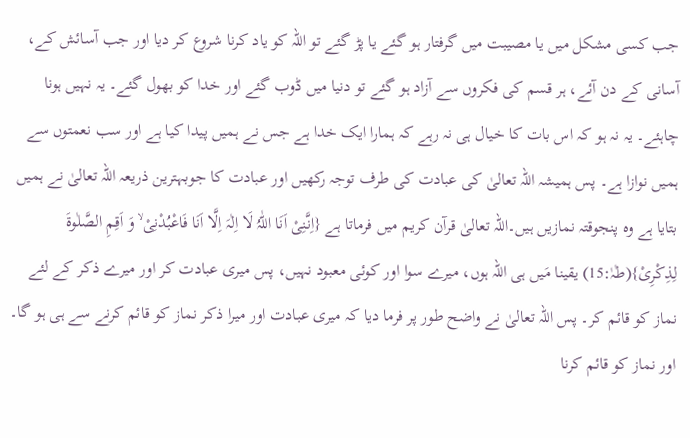جب کسی مشکل میں یا مصیبت میں گرفتار ہو گئے یا پڑ گئے تو اللہ کو یاد کرنا شروع کر دیا اور جب آسائش کے، آسانی کے دن آئے، ہر قسم کی فکروں سے آزاد ہو گئے تو دنیا میں ڈوب گئے اور خدا کو بھول گئے۔ یہ نہیں ہونا چاہئے۔ یہ نہ ہو کہ اس بات کا خیال ہی نہ رہے کہ ہمارا ایک خدا ہے جس نے ہمیں پیدا کیا ہے اور سب نعمتوں سے ہمیں نوازا ہے۔ پس ہمیشہ اللہ تعالیٰ کی عبادت کی طرف توجہ رکھیں اور عبادت کا جوبہترین ذریعہ اللہ تعالیٰ نے ہمیں بتایا ہے وہ پنجوقتہ نمازیں ہیں۔اللہ تعالیٰ قرآن کریم میں فرماتا ہے {اِنَّنِیْ اَنَا اللّٰہُ لَا اِلٰہَ اِلَّا اَنَا فَاعْبُدْنِیْ ۙ وَ اَقِمِ الصَّلٰوۃَ لِذِکْرِیْ}(طٰہٰ:15) یقینا مَیں ہی اللہ ہوں، میرے سوا اور کوئی معبود نہیں، پس میری عبادت کر اور میرے ذکر کے لئے نماز کو قائم کر۔ پس اللہ تعالیٰ نے واضح طور پر فرما دیا کہ میری عبادت اور میرا ذکر نماز کو قائم کرنے سے ہی ہو گا۔ اور نماز کو قائم کرنا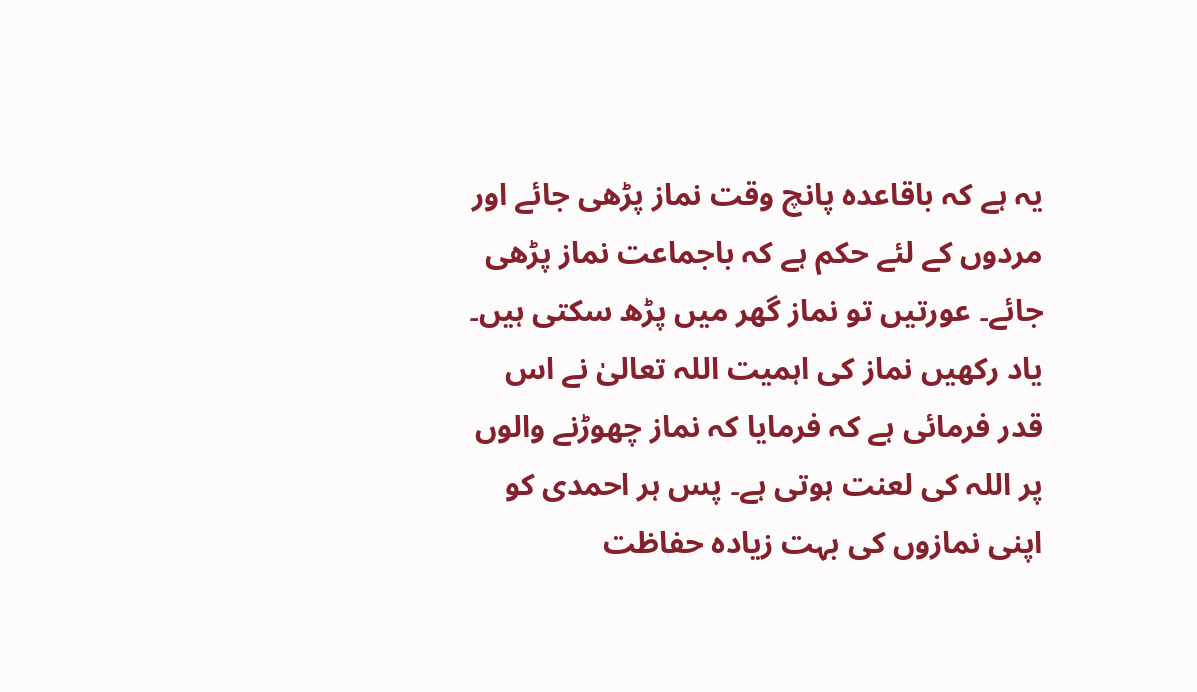یہ ہے کہ باقاعدہ پانچ وقت نماز پڑھی جائے اور مردوں کے لئے حکم ہے کہ باجماعت نماز پڑھی جائے۔ عورتیں تو نماز گھر میں پڑھ سکتی ہیں۔ یاد رکھیں نماز کی اہمیت اللہ تعالیٰ نے اس قدر فرمائی ہے کہ فرمایا کہ نماز چھوڑنے والوں پر اللہ کی لعنت ہوتی ہے۔ پس ہر احمدی کو اپنی نمازوں کی بہت زیادہ حفاظت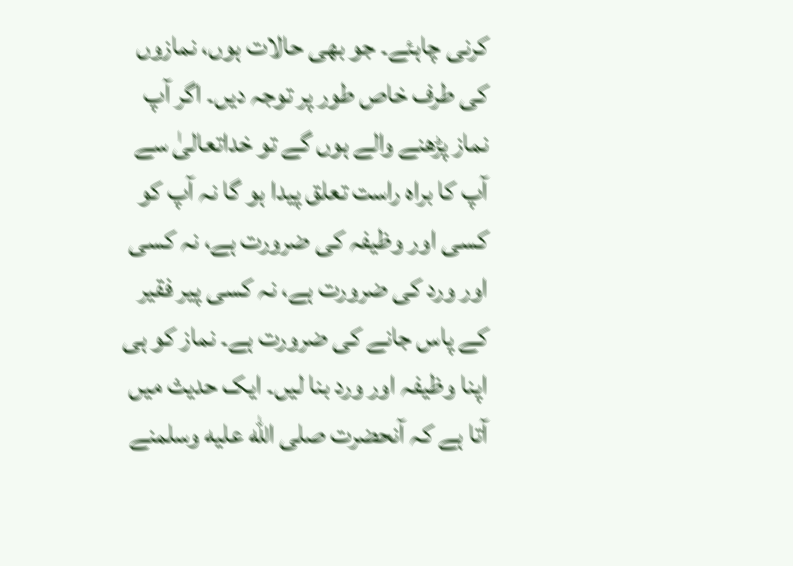کرنی چاہئے۔ جو بھی حالات ہوں، نمازوں کی طرف خاص طور پر توجہ دیں۔ اگر آپ نماز پڑھنے والے ہوں گے تو خداتعالیٰ سے آپ کا براہ راست تعلق پیدا ہو گا نہ آپ کو کسی اور وظیفہ کی ضرورت ہے، نہ کسی اور ورد کی ضرورت ہے، نہ کسی پیر فقیر کے پاس جانے کی ضرورت ہے۔ نماز کو ہی اپنا وظیفہ اور ورد بنا لیں۔ ایک حدیث میں آتا ہے کہ آنحضرت صلى الله عليه وسلمنے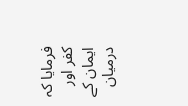فرمایا کہ کفر اور ایمان کے درمیان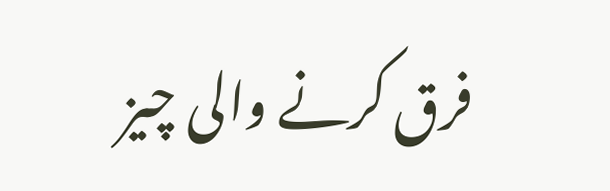فرق کرنے والی چیز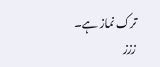ترک نماز ہے۔
ززز